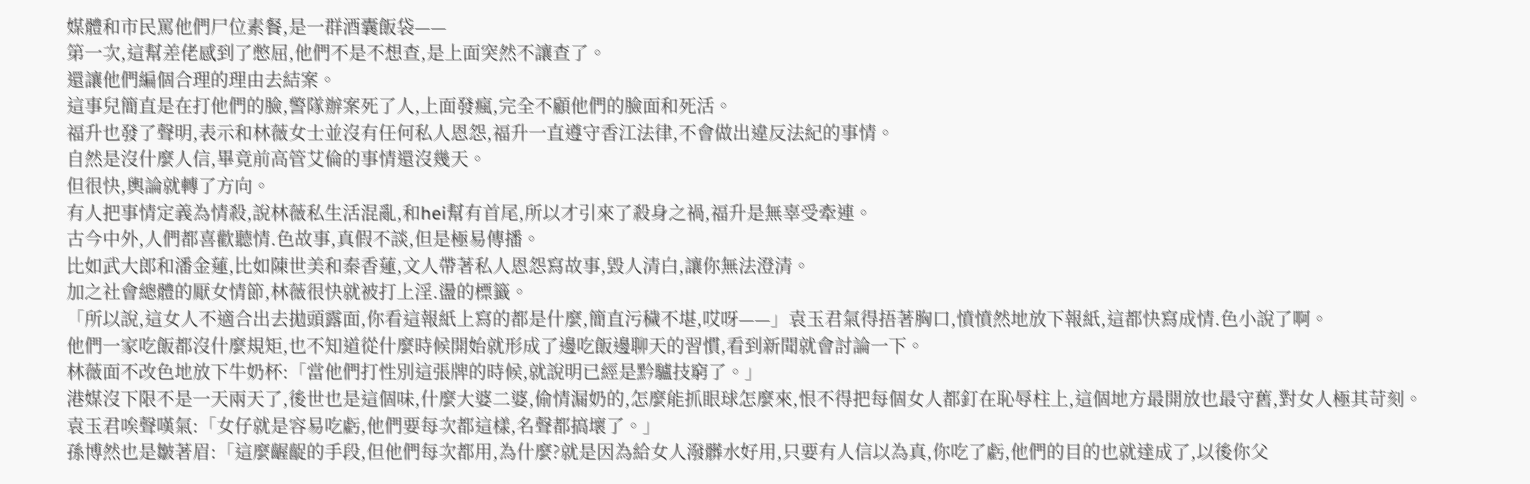媒體和市民罵他們尸位素餐,是一群酒囊飯袋——
第一次,這幫差佬感到了憋屈,他們不是不想查,是上面突然不讓查了。
還讓他們編個合理的理由去結案。
這事兒簡直是在打他們的臉,警隊辦案死了人,上面發瘋,完全不顧他們的臉面和死活。
福升也發了聲明,表示和林薇女士並沒有任何私人恩怨,福升一直遵守香江法律,不會做出違反法紀的事情。
自然是沒什麼人信,畢竟前高管艾倫的事情還沒幾天。
但很快,輿論就轉了方向。
有人把事情定義為情殺,說林薇私生活混亂,和hei幫有首尾,所以才引來了殺身之禍,福升是無辜受牽連。
古今中外,人們都喜歡聽情.色故事,真假不談,但是極易傳播。
比如武大郎和潘金蓮,比如陳世美和秦香蓮,文人帶著私人恩怨寫故事,毀人清白,讓你無法澄清。
加之社會總體的厭女情節,林薇很快就被打上淫.盪的標籤。
「所以說,這女人不適合出去拋頭露面,你看這報紙上寫的都是什麼,簡直污穢不堪,哎呀——」袁玉君氣得捂著胸口,憤憤然地放下報紙,這都快寫成情.色小說了啊。
他們一家吃飯都沒什麼規矩,也不知道從什麼時候開始就形成了邊吃飯邊聊天的習慣,看到新聞就會討論一下。
林薇面不改色地放下牛奶杯:「當他們打性別這張牌的時候,就說明已經是黔驢技窮了。」
港媒沒下限不是一天兩天了,後世也是這個味,什麼大婆二婆,偷情漏奶的,怎麼能抓眼球怎麼來,恨不得把每個女人都釘在恥辱柱上,這個地方最開放也最守舊,對女人極其苛刻。
袁玉君唉聲嘆氣:「女仔就是容易吃虧,他們要每次都這樣,名聲都搞壞了。」
孫博然也是皺著眉:「這麼齷齪的手段,但他們每次都用,為什麼?就是因為給女人潑髒水好用,只要有人信以為真,你吃了虧,他們的目的也就達成了,以後你父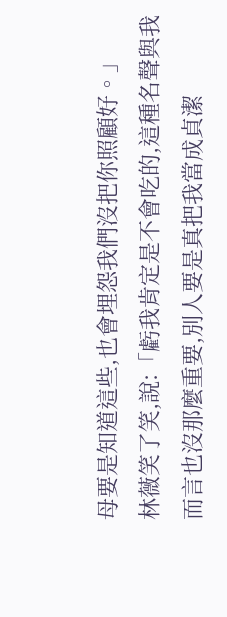母要是知道這些,也會埋怨我們沒把你照顧好。」
林薇笑了笑,說:「虧我肯定是不會吃的,這種名聲與我而言也沒那麼重要,別人要是真把我當成貞潔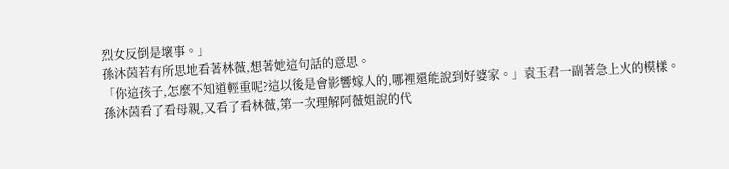烈女反倒是壞事。」
孫沐茵若有所思地看著林薇,想著她這句話的意思。
「你這孩子,怎麼不知道輕重呢?這以後是會影響嫁人的,哪裡還能說到好婆家。」袁玉君一副著急上火的模樣。
孫沐茵看了看母親,又看了看林薇,第一次理解阿薇姐說的代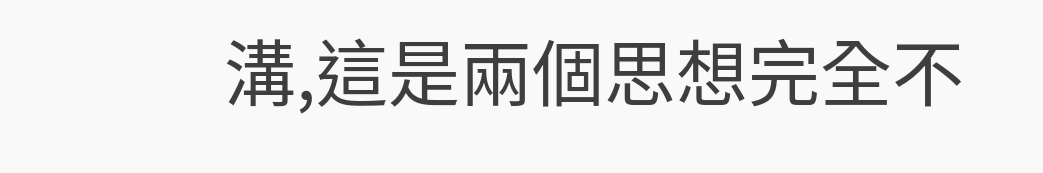溝,這是兩個思想完全不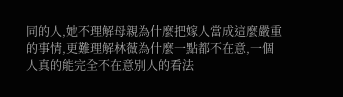同的人,她不理解母親為什麼把嫁人當成這麼嚴重的事情,更難理解林薇為什麼一點都不在意,一個人真的能完全不在意別人的看法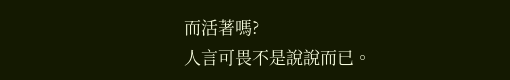而活著嗎?
人言可畏不是說說而已。